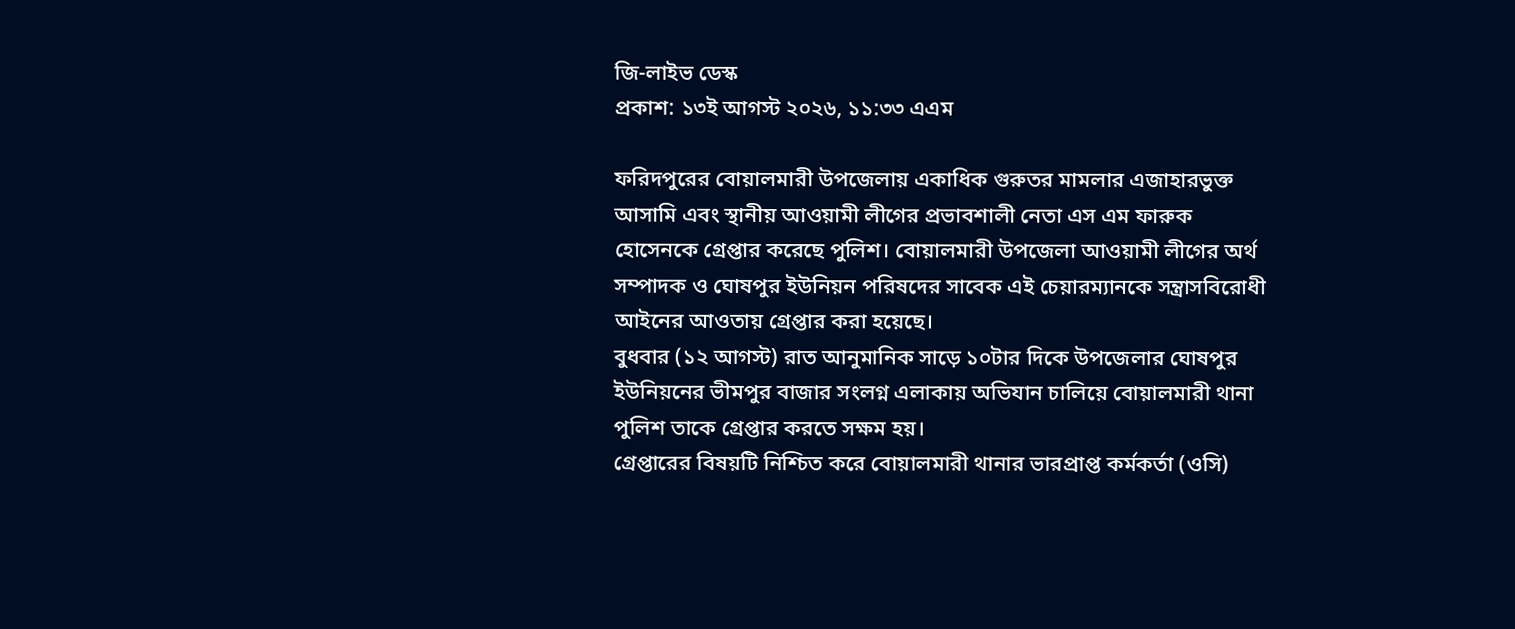জি-লাইভ ডেস্ক
প্রকাশ: ১৩ই আগস্ট ২০২৬, ১১:৩৩ এএম

ফরিদপুরের বোয়ালমারী উপজেলায় একাধিক গুরুতর মামলার এজাহারভুক্ত আসামি এবং স্থানীয় আওয়ামী লীগের প্রভাবশালী নেতা এস এম ফারুক হোসেনকে গ্রেপ্তার করেছে পুলিশ। বোয়ালমারী উপজেলা আওয়ামী লীগের অর্থ সম্পাদক ও ঘোষপুর ইউনিয়ন পরিষদের সাবেক এই চেয়ারম্যানকে সন্ত্রাসবিরোধী আইনের আওতায় গ্রেপ্তার করা হয়েছে।
বুধবার (১২ আগস্ট) রাত আনুমানিক সাড়ে ১০টার দিকে উপজেলার ঘোষপুর ইউনিয়নের ভীমপুর বাজার সংলগ্ন এলাকায় অভিযান চালিয়ে বোয়ালমারী থানা পুলিশ তাকে গ্রেপ্তার করতে সক্ষম হয়।
গ্রেপ্তারের বিষয়টি নিশ্চিত করে বোয়ালমারী থানার ভারপ্রাপ্ত কর্মকর্তা (ওসি)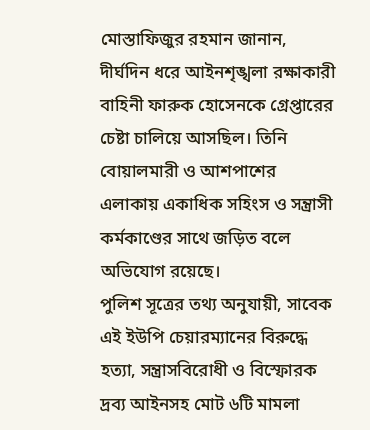মোস্তাফিজুর রহমান জানান, দীর্ঘদিন ধরে আইনশৃঙ্খলা রক্ষাকারী বাহিনী ফারুক হোসেনকে গ্রেপ্তারের চেষ্টা চালিয়ে আসছিল। তিনি বোয়ালমারী ও আশপাশের এলাকায় একাধিক সহিংস ও সন্ত্রাসী কর্মকাণ্ডের সাথে জড়িত বলে অভিযোগ রয়েছে।
পুলিশ সূত্রের তথ্য অনুযায়ী, সাবেক এই ইউপি চেয়ারম্যানের বিরুদ্ধে হত্যা, সন্ত্রাসবিরোধী ও বিস্ফোরক দ্রব্য আইনসহ মোট ৬টি মামলা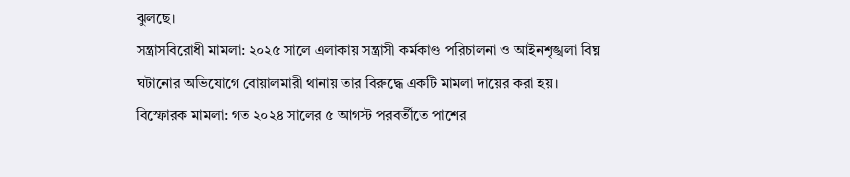ঝুলছে।
সন্ত্রাসবিরোধী মামলা: ২০২৫ সালে এলাকায় সন্ত্রাসী কর্মকাণ্ড পরিচালনা ও আইনশৃঙ্খলা বিঘ্ন ঘটানোর অভিযোগে বোয়ালমারী থানায় তার বিরুদ্ধে একটি মামলা দায়ের করা হয়।
বিস্ফোরক মামলা: গত ২০২৪ সালের ৫ আগস্ট পরবর্তীতে পাশের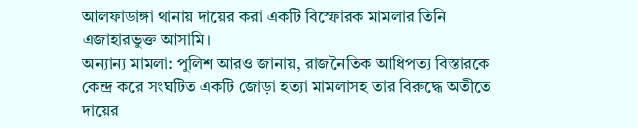আলফাডাঙ্গা থানায় দায়ের করা একটি বিস্ফোরক মামলার তিনি এজাহারভুক্ত আসামি।
অন্যান্য মামলা: পুলিশ আরও জানায়, রাজনৈতিক আধিপত্য বিস্তারকে কেন্দ্র করে সংঘটিত একটি জোড়া হত্যা মামলাসহ তার বিরুদ্ধে অতীতে দায়ের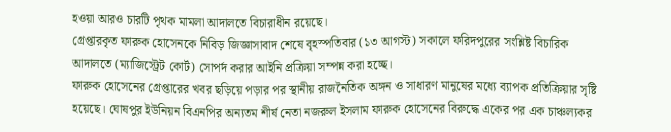হওয়া আরও চারটি পৃথক মামলা আদালতে বিচারাধীন রয়েছে।
গ্রেপ্তারকৃত ফারুক হোসেনকে নিবিড় জিজ্ঞাসাবাদ শেষে বৃহস্পতিবার (১৩ আগস্ট) সকালে ফরিদপুরের সংশ্লিষ্ট বিচারিক আদালতে (ম্যাজিস্ট্রেট কোর্ট) সোপর্দ করার আইনি প্রক্রিয়া সম্পন্ন করা হচ্ছে।
ফারুক হোসেনের গ্রেপ্তারের খবর ছড়িয়ে পড়ার পর স্থানীয় রাজনৈতিক অঙ্গন ও সাধারণ মানুষের মধ্যে ব্যাপক প্রতিক্রিয়ার সৃষ্টি হয়েছে। ঘোষপুর ইউনিয়ন বিএনপির অন্যতম শীর্ষ নেতা নজরুল ইসলাম ফারুক হোসেনের বিরুদ্ধে একের পর এক চাঞ্চল্যকর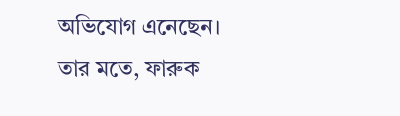অভিযোগ এনেছেন।
তার মতে, ফারুক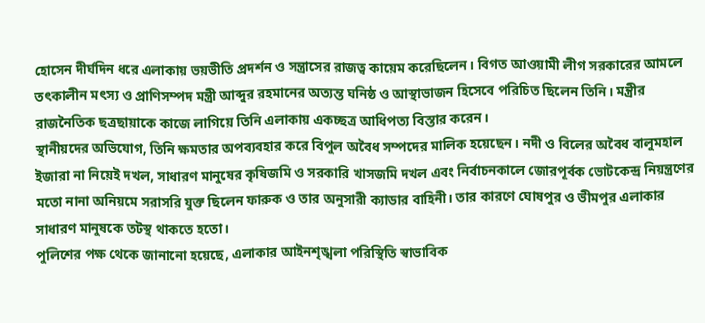হোসেন দীর্ঘদিন ধরে এলাকায় ভয়ভীতি প্রদর্শন ও সন্ত্রাসের রাজত্ব কায়েম করেছিলেন। বিগত আওয়ামী লীগ সরকারের আমলে তৎকালীন মৎস্য ও প্রাণিসম্পদ মন্ত্রী আব্দুর রহমানের অত্যন্ত ঘনিষ্ঠ ও আস্থাভাজন হিসেবে পরিচিত ছিলেন তিনি। মন্ত্রীর রাজনৈতিক ছত্রছায়াকে কাজে লাগিয়ে তিনি এলাকায় একচ্ছত্র আধিপত্য বিস্তার করেন।
স্থানীয়দের অভিযোগ, তিনি ক্ষমতার অপব্যবহার করে বিপুল অবৈধ সম্পদের মালিক হয়েছেন। নদী ও বিলের অবৈধ বালুমহাল ইজারা না নিয়েই দখল, সাধারণ মানুষের কৃষিজমি ও সরকারি খাসজমি দখল এবং নির্বাচনকালে জোরপূর্বক ভোটকেন্দ্র নিয়ন্ত্রণের মতো নানা অনিয়মে সরাসরি যুক্ত ছিলেন ফারুক ও তার অনুসারী ক্যাডার বাহিনী। তার কারণে ঘোষপুর ও ভীমপুর এলাকার সাধারণ মানুষকে তটস্থ থাকতে হতো।
পুলিশের পক্ষ থেকে জানানো হয়েছে, এলাকার আইনশৃঙ্খলা পরিস্থিতি স্বাভাবিক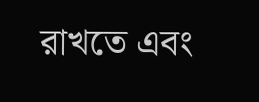রাখতে এবং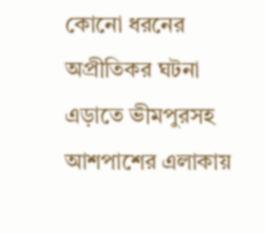কোনো ধরনের অপ্রীতিকর ঘটনা এড়াতে ভীমপুরসহ আশপাশের এলাকায়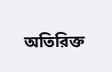অতিরিক্ত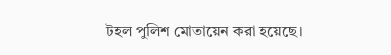টহল পুলিশ মোতায়েন করা হয়েছে।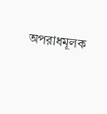অপরাধমূলক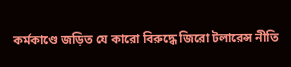কর্মকাণ্ডে জড়িত যে কারো বিরুদ্ধে জিরো টলারেন্স নীতি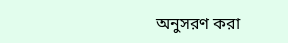অনুসরণ করা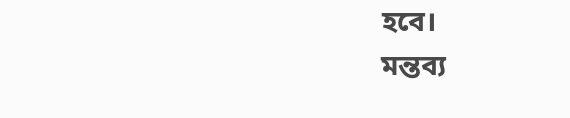হবে।
মন্তব্য